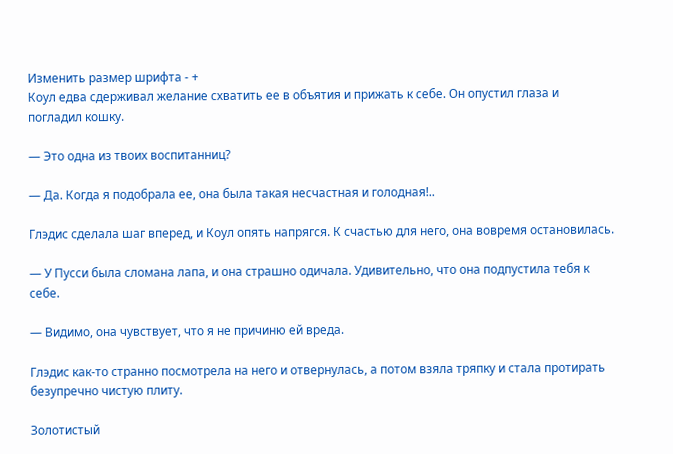Изменить размер шрифта - +
Коул едва сдерживал желание схватить ее в объятия и прижать к себе. Он опустил глаза и погладил кошку.

— Это одна из твоих воспитанниц?

— Да. Когда я подобрала ее, она была такая несчастная и голодная!..

Глэдис сделала шаг вперед, и Коул опять напрягся. К счастью для него, она вовремя остановилась.

— У Пусси была сломана лапа, и она страшно одичала. Удивительно, что она подпустила тебя к себе.

— Видимо, она чувствует, что я не причиню ей вреда.

Глэдис как-то странно посмотрела на него и отвернулась, а потом взяла тряпку и стала протирать безупречно чистую плиту.

Золотистый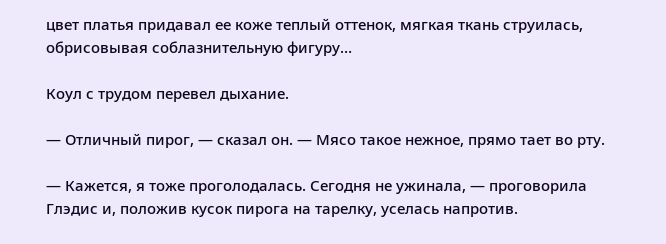цвет платья придавал ее коже теплый оттенок, мягкая ткань струилась, обрисовывая соблазнительную фигуру…

Коул с трудом перевел дыхание.

— Отличный пирог, — сказал он. — Мясо такое нежное, прямо тает во рту.

— Кажется, я тоже проголодалась. Сегодня не ужинала, — проговорила Глэдис и, положив кусок пирога на тарелку, уселась напротив.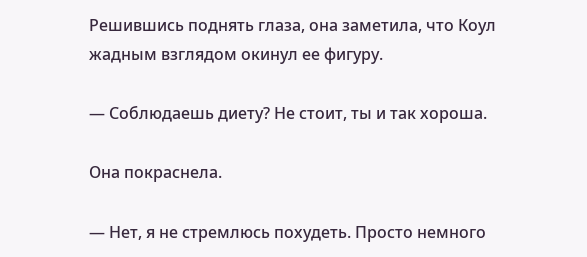Решившись поднять глаза, она заметила, что Коул жадным взглядом окинул ее фигуру.

— Соблюдаешь диету? Не стоит, ты и так хороша.

Она покраснела.

— Нет, я не стремлюсь похудеть. Просто немного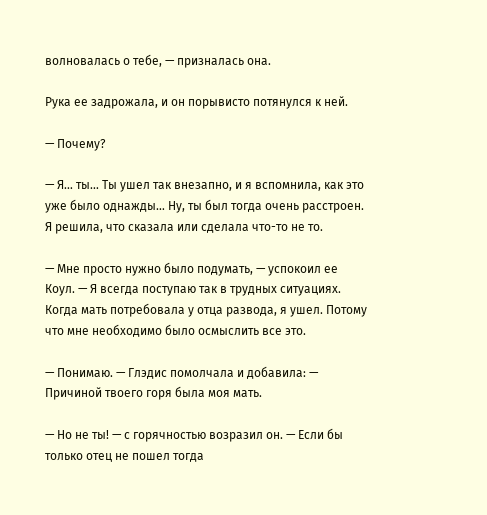волновалась о тебе, — призналась она.

Рука ее задрожала, и он порывисто потянулся к ней.

— Почему?

— Я… ты… Ты ушел так внезапно, и я вспомнила, как это уже было однажды… Ну, ты был тогда очень расстроен. Я решила, что сказала или сделала что-то не то.

— Мне просто нужно было подумать, — успокоил ее Коул. — Я всегда поступаю так в трудных ситуациях. Когда мать потребовала у отца развода, я ушел. Потому что мне необходимо было осмыслить все это.

— Понимаю. — Глэдис помолчала и добавила: — Причиной твоего горя была моя мать.

— Но не ты! — с горячностью возразил он. — Если бы только отец не пошел тогда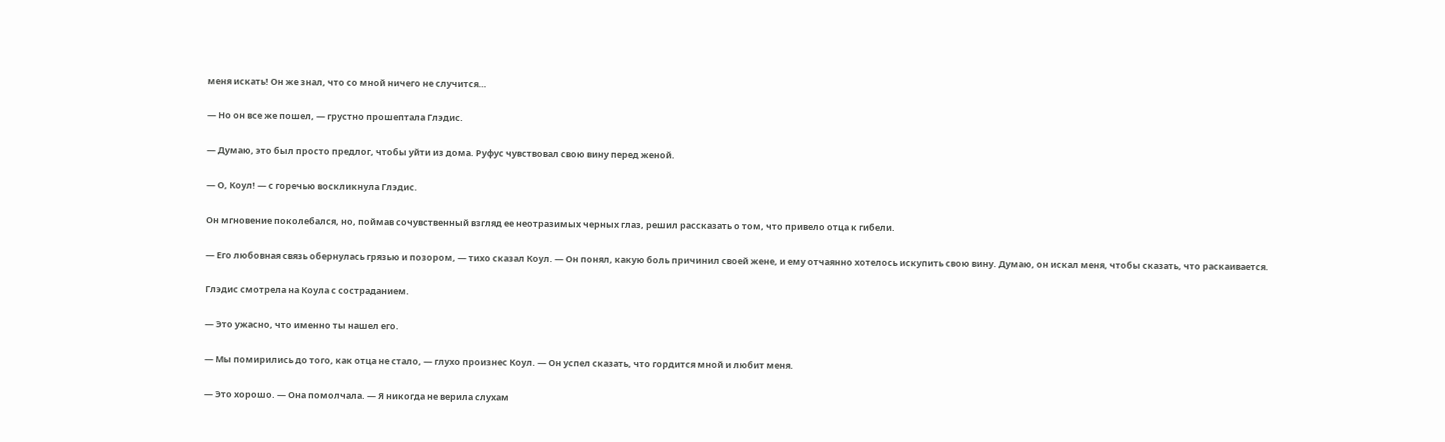меня искать! Он же знал, что со мной ничего не случится…

— Но он все же пошел, — грустно прошептала Глэдис.

— Думаю, это был просто предлог, чтобы уйти из дома. Руфус чувствовал свою вину перед женой.

— О, Коул! — с горечью воскликнула Глэдис.

Он мгновение поколебался, но, поймав сочувственный взгляд ее неотразимых черных глаз, решил рассказать о том, что привело отца к гибели.

— Его любовная связь обернулась грязью и позором, — тихо сказал Коул. — Он понял, какую боль причинил своей жене, и ему отчаянно хотелось искупить свою вину. Думаю, он искал меня, чтобы сказать, что раскаивается.

Глэдис смотрела на Коула с состраданием.

— Это ужасно, что именно ты нашел его.

— Мы помирились до того, как отца не стало, — глухо произнес Коул. — Он успел сказать, что гордится мной и любит меня.

— Это хорошо. — Она помолчала. — Я никогда не верила слухам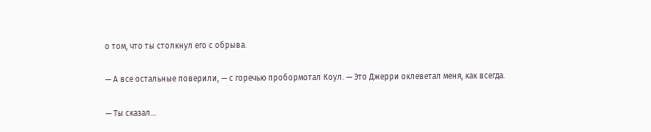о том, что ты столкнул его с обрыва.

— А все остальные поверили, — с горечью пробормотал Коул. — Это Джерри оклеветал меня, как всегда.

— Ты сказал…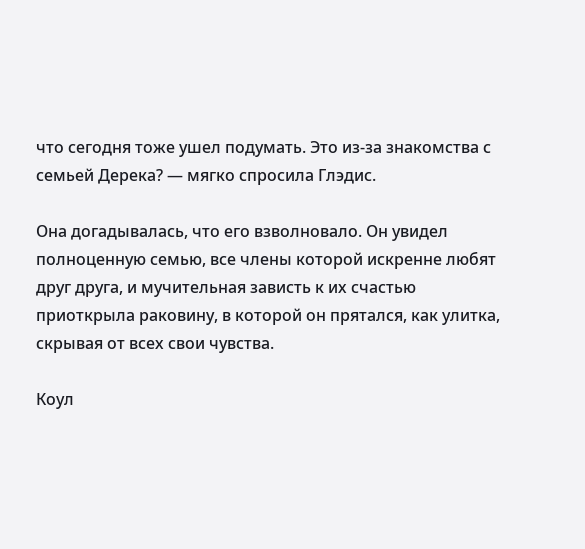что сегодня тоже ушел подумать. Это из-за знакомства с семьей Дерека? — мягко спросила Глэдис.

Она догадывалась, что его взволновало. Он увидел полноценную семью, все члены которой искренне любят друг друга, и мучительная зависть к их счастью приоткрыла раковину, в которой он прятался, как улитка, скрывая от всех свои чувства.

Коул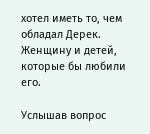хотел иметь то, чем обладал Дерек. Женщину и детей, которые бы любили его.

Услышав вопрос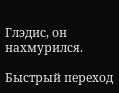Глэдис, он нахмурился.

Быстрый переход